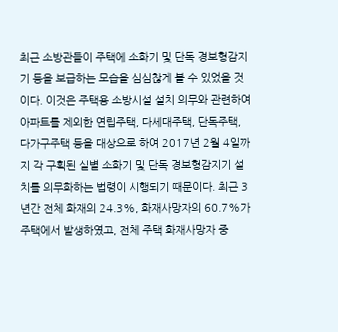최근 소방관들이 주택에 소화기 및 단독 경보형감지기 등을 보급하는 모습을 심심찮게 볼 수 있었을 것이다. 이것은 주택용 소방시설 설치 의무와 관련하여 아파트를 제외한 연립주택, 다세대주택, 단독주택, 다가구주택 등을 대상으로 하여 2017년 2월 4일까지 각 구획된 실별 소화기 및 단독 경보형감지기 설치를 의무화하는 법령이 시행되기 때문이다. 최근 3년간 전체 화재의 24.3%, 화재사망자의 60.7%가 주택에서 발생하였고, 전체 주택 화재사망자 중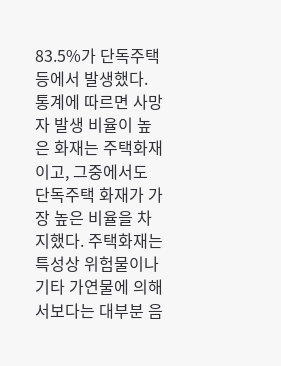83.5%가 단독주택 등에서 발생했다. 통계에 따르면 사망자 발생 비율이 높은 화재는 주택화재이고, 그중에서도 단독주택 화재가 가장 높은 비율을 차지했다. 주택화재는 특성상 위험물이나 기타 가연물에 의해서보다는 대부분 음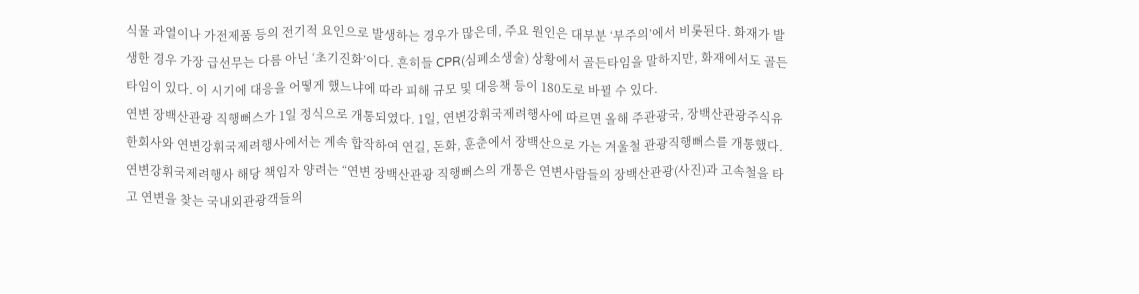식물 과열이나 가전제품 등의 전기적 요인으로 발생하는 경우가 많은데, 주요 원인은 대부분 ‘부주의’에서 비롯된다. 화재가 발생한 경우 가장 급선무는 다름 아닌 ‘초기진화’이다. 흔히들 CPR(심폐소생술) 상황에서 골든타임을 말하지만, 화재에서도 골든타임이 있다. 이 시기에 대응을 어떻게 했느냐에 따라 피해 규모 및 대응책 등이 180도로 바뀔 수 있다.
연변 장백산관광 직행뻐스가 1일 정식으로 개통되였다. 1일, 연변강휘국제려행사에 따르면 올해 주관광국, 장백산관광주식유한회사와 연변강휘국제려행사에서는 계속 합작하여 연길, 돈화, 훈춘에서 장백산으로 가는 겨울철 관광직행뻐스를 개통했다. 연변강휘국제려행사 해당 책임자 양려는 “연변 장백산관광 직행뻐스의 개통은 연변사람들의 장백산관광(사진)과 고속철을 타고 연변을 찾는 국내외관광객들의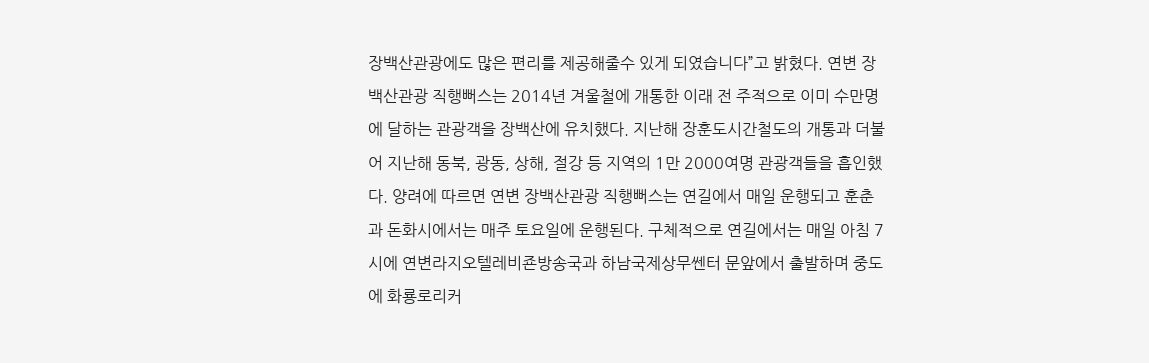장백산관광에도 많은 편리를 제공해줄수 있게 되였습니다”고 밝혔다. 연변 장백산관광 직행뻐스는 2014년 겨울철에 개통한 이래 전 주적으로 이미 수만명에 달하는 관광객을 장백산에 유치했다. 지난해 장훈도시간철도의 개통과 더불어 지난해 동북, 광동, 상해, 절강 등 지역의 1만 2000여명 관광객들을 흡인했다. 양려에 따르면 연변 장백산관광 직행뻐스는 연길에서 매일 운행되고 훈춘과 돈화시에서는 매주 토요일에 운행된다. 구체적으로 연길에서는 매일 아침 7시에 연변라지오텔레비죤방송국과 하남국제상무쎈터 문앞에서 출발하며 중도에 화룡로리커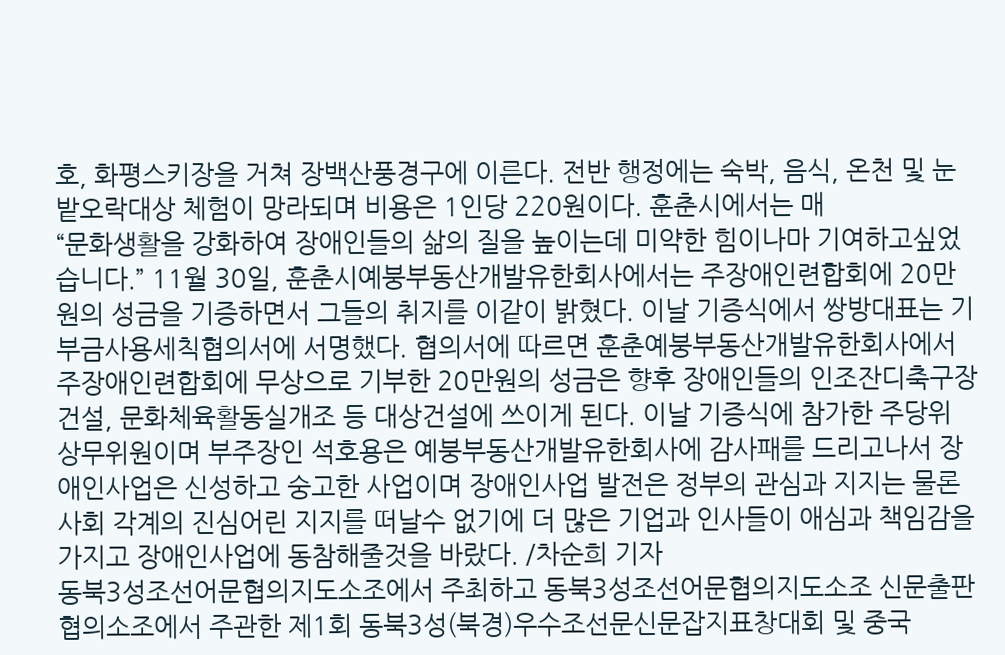호, 화평스키장을 거쳐 장백산풍경구에 이른다. 전반 행정에는 숙박, 음식, 온천 및 눈밭오락대상 체험이 망라되며 비용은 1인당 220원이다. 훈춘시에서는 매
“문화생활을 강화하여 장애인들의 삶의 질을 높이는데 미약한 힘이나마 기여하고싶었습니다.” 11월 30일, 훈춘시예붕부동산개발유한회사에서는 주장애인련합회에 20만원의 성금을 기증하면서 그들의 취지를 이같이 밝혔다. 이날 기증식에서 쌍방대표는 기부금사용세칙협의서에 서명했다. 협의서에 따르면 훈춘예붕부동산개발유한회사에서 주장애인련합회에 무상으로 기부한 20만원의 성금은 향후 장애인들의 인조잔디축구장건설, 문화체육활동실개조 등 대상건설에 쓰이게 된다. 이날 기증식에 참가한 주당위 상무위원이며 부주장인 석호용은 예붕부동산개발유한회사에 감사패를 드리고나서 장애인사업은 신성하고 숭고한 사업이며 장애인사업 발전은 정부의 관심과 지지는 물론 사회 각계의 진심어린 지지를 떠날수 없기에 더 많은 기업과 인사들이 애심과 책임감을 가지고 장애인사업에 동참해줄것을 바랐다. /차순희 기자
동북3성조선어문협의지도소조에서 주최하고 동북3성조선어문협의지도소조 신문출판협의소조에서 주관한 제1회 동북3성(북경)우수조선문신문잡지표창대회 및 중국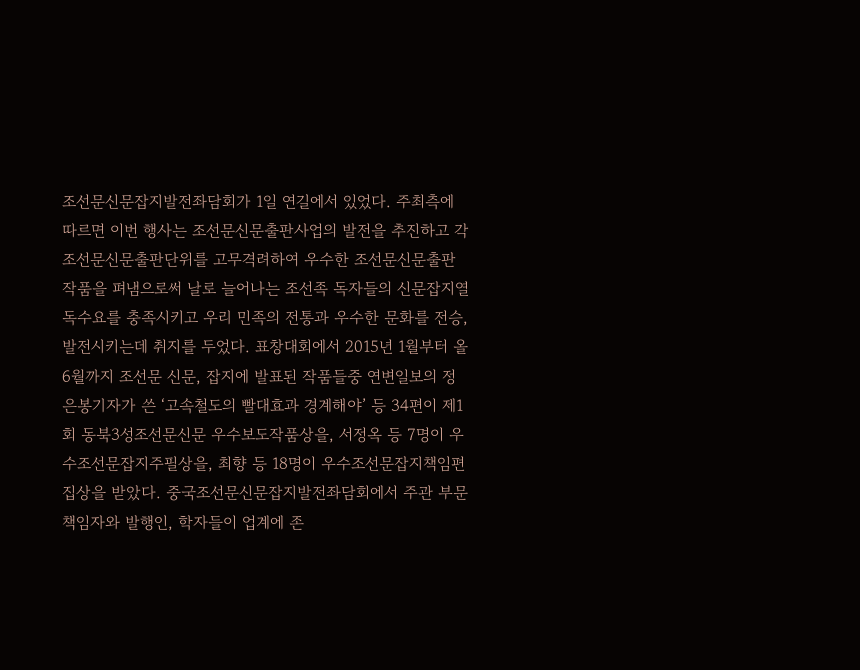조선문신문잡지발전좌담회가 1일 연길에서 있었다. 주최측에 따르면 이번 행사는 조선문신문출판사업의 발전을 추진하고 각 조선문신문출판단위를 고무격려하여 우수한 조선문신문출판작품을 펴냄으로써 날로 늘어나는 조선족 독자들의 신문잡지열독수요를 충족시키고 우리 민족의 전통과 우수한 문화를 전승, 발전시키는데 취지를 두었다. 표창대회에서 2015년 1월부터 올 6월까지 조선문 신문, 잡지에 발표된 작품들중 연변일보의 정은봉기자가 쓴 ‘고속철도의 빨대효과 경계해야’ 등 34편이 제1회 동북3성조선문신문 우수보도작품상을, 서정옥 등 7명이 우수조선문잡지주필상을, 최향 등 18명이 우수조선문잡지책임편집상을 받았다. 중국조선문신문잡지발전좌담회에서 주관 부문 책임자와 발행인, 학자들이 업계에 존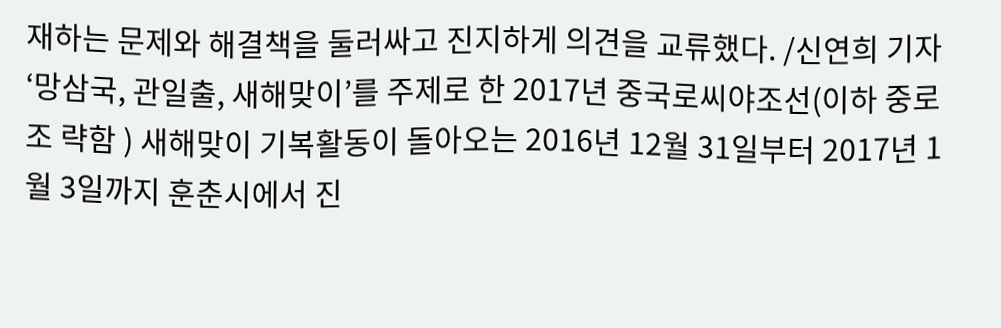재하는 문제와 해결책을 둘러싸고 진지하게 의견을 교류했다. /신연희 기자
‘망삼국, 관일출, 새해맞이’를 주제로 한 2017년 중국로씨야조선(이하 중로조 략함 ) 새해맞이 기복활동이 돌아오는 2016년 12월 31일부터 2017년 1월 3일까지 훈춘시에서 진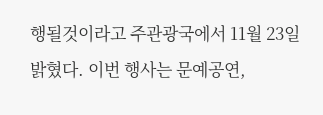행될것이라고 주관광국에서 11월 23일 밝혔다. 이번 행사는 문예공연,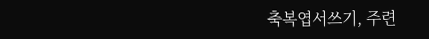축복엽서쓰기, 주련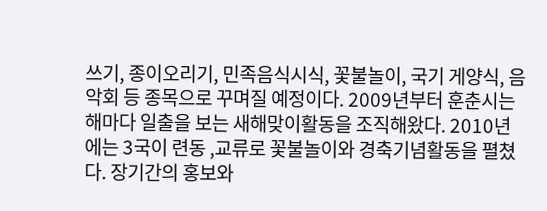쓰기, 종이오리기, 민족음식시식, 꽃불놀이, 국기 게양식, 음악회 등 종목으로 꾸며질 예정이다. 2009년부터 훈춘시는 해마다 일출을 보는 새해맞이활동을 조직해왔다. 2010년에는 3국이 련동 ,교류로 꽃불놀이와 경축기념활동을 펼쳤다. 장기간의 홍보와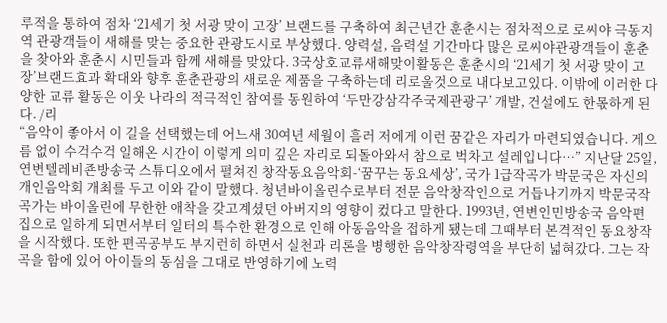루적을 통하여 점차 ‘21세기 첫 서광 맞이 고장’ 브랜드를 구축하여 최근년간 훈춘시는 점차적으로 로씨야 극동지역 관광객들이 새해를 맞는 중요한 관광도시로 부상했다. 양력설, 음력설 기간마다 많은 로씨야관광객들이 훈춘을 찾아와 훈춘시 시민들과 함께 새해를 맞았다. 3국상호교류새해맞이활동은 훈춘시의 ‘21세기 첫 서광 맞이 고장’브랜드효과 확대와 향후 훈춘관광의 새로운 제품을 구축하는데 리로울것으로 내다보고있다. 이밖에 이러한 다양한 교류 활동은 이웃 나라의 적극적인 참여를 동원하여 ‘두만강삼각주국제관광구’ 개발, 건설에도 한몫하게 된다. /리
“음악이 좋아서 이 길을 선택했는데 어느새 30여년 세월이 흘러 저에게 이런 꿈같은 자리가 마련되였습니다. 게으름 없이 수걱수걱 일해온 시간이 이렇게 의미 깊은 자리로 되돌아와서 참으로 벅차고 설레입니다…” 지난달 25일, 연변텔레비죤방송국 스튜디오에서 펼쳐진 창작동요음악회-‘꿈꾸는 동요세상’, 국가 1급작곡가 박문국은 자신의 개인음악회 개최를 두고 이와 같이 말했다. 청년바이올린수로부터 전문 음악창작인으로 거듭나기까지 박문국작곡가는 바이올린에 무한한 애착을 갖고계셨던 아버지의 영향이 컸다고 말한다. 1993년, 연변인민방송국 음악편집으로 일하게 되면서부터 일터의 특수한 환경으로 인해 아동음악을 접하게 됐는데 그때부터 본격적인 동요창작을 시작했다. 또한 편곡공부도 부지런히 하면서 실천과 리론을 병행한 음악창작령역을 부단히 넓혀갔다. 그는 작곡을 함에 있어 아이들의 동심을 그대로 반영하기에 노력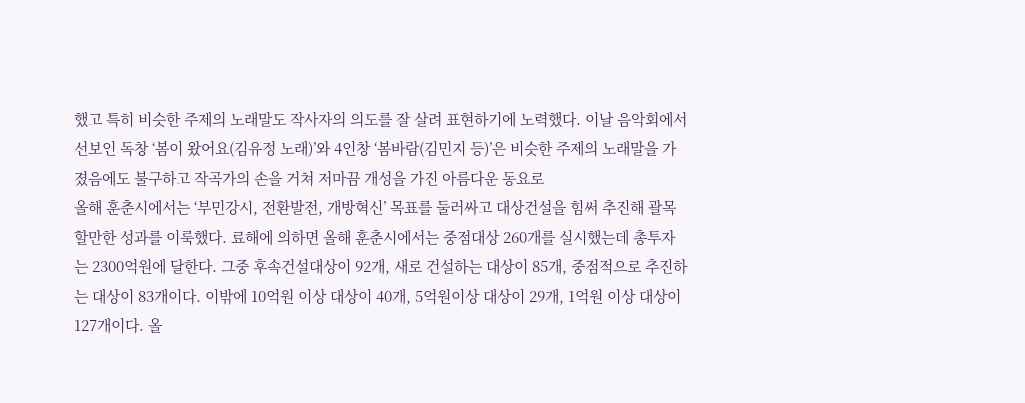했고 특히 비슷한 주제의 노래말도 작사자의 의도를 잘 살려 표현하기에 노력했다. 이날 음악회에서 선보인 독창 ‘봄이 왔어요(김유정 노래)’와 4인창 ‘봄바람(김민지 등)’은 비슷한 주제의 노래말을 가졌음에도 불구하고 작곡가의 손을 거쳐 저마끔 개성을 가진 아름다운 동요로
올해 훈춘시에서는 ‘부민강시, 전환발전, 개방혁신’ 목표를 둘러싸고 대상건설을 힘써 추진해 괄목할만한 성과를 이룩했다. 료해에 의하면 올해 훈춘시에서는 중점대상 260개를 실시했는데 총투자는 2300억원에 달한다. 그중 후속건설대상이 92개, 새로 건설하는 대상이 85개, 중점적으로 추진하는 대상이 83개이다. 이밖에 10억원 이상 대상이 40개, 5억원이상 대상이 29개, 1억원 이상 대상이 127개이다. 올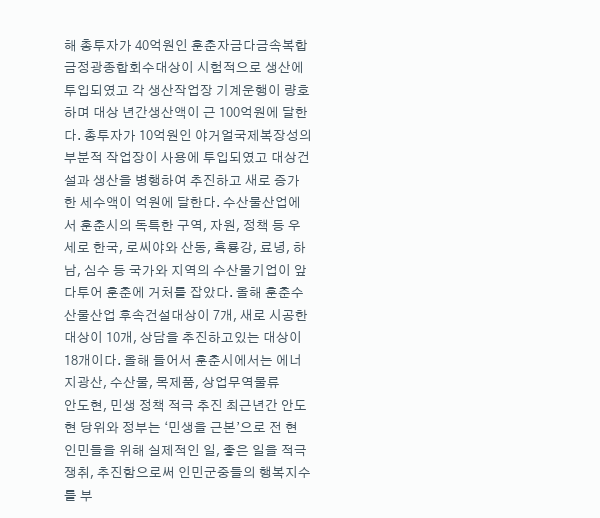해 총투자가 40억원인 훈춘자금다금속복합금정광종합회수대상이 시험적으로 생산에 투입되였고 각 생산작업장 기계운행이 량호하며 대상 년간생산액이 근 100억원에 달한다. 총투자가 10억원인 야거얼국제복장성의 부분적 작업장이 사용에 투입되였고 대상건설과 생산을 병행하여 추진하고 새로 증가한 세수액이 억원에 달한다. 수산물산업에서 훈춘시의 독특한 구역, 자원, 정책 등 우세로 한국, 로씨야와 산동, 흑룡강, 료녕, 하남, 심수 등 국가와 지역의 수산물기업이 앞다투어 훈춘에 거처를 잡았다. 올해 훈춘수산물산업 후속건설대상이 7개, 새로 시공한 대상이 10개, 상담을 추진하고있는 대상이 18개이다. 올해 들어서 훈춘시에서는 에너지광산, 수산물, 목제품, 상업무역물류
안도현, 민생 정책 적극 추진 최근년간 안도현 당위와 정부는 ‘민생을 근본’으로 전 현 인민들을 위해 실제적인 일, 좋은 일을 적극 쟁취, 추진함으로써 인민군중들의 행복지수를 부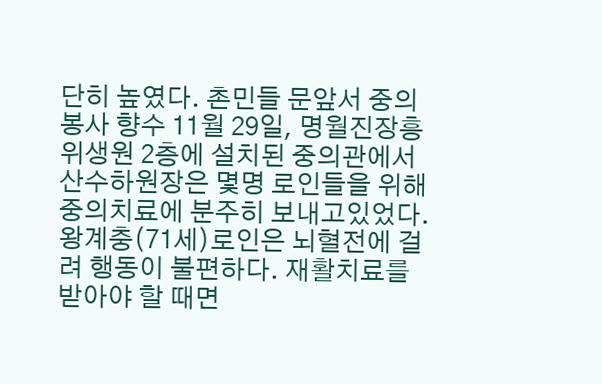단히 높였다. 촌민들 문앞서 중의봉사 향수 11월 29일, 명월진장흥위생원 2층에 설치된 중의관에서 산수하원장은 몇명 로인들을 위해 중의치료에 분주히 보내고있었다. 왕계충(71세)로인은 뇌혈전에 걸려 행동이 불편하다. 재활치료를 받아야 할 때면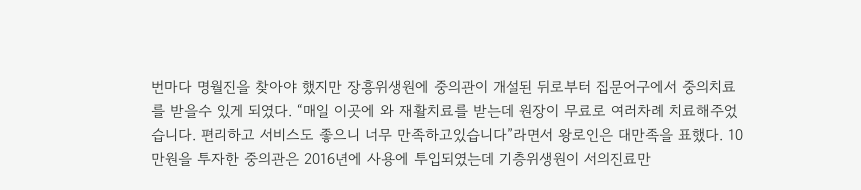번마다 명월진을 찾아야 했지만 장흥위생원에 중의관이 개설된 뒤로부터 집문어구에서 중의치료를 받을수 있게 되였다. “매일 이곳에 와 재활치료를 받는데 원장이 무료로 여러차례 치료해주었습니다. 편리하고 서비스도 좋으니 너무 만족하고있습니다”라면서 왕로인은 대만족을 표했다. 10만원을 투자한 중의관은 2016년에 사용에 투입되였는데 기층위생원이 서의진료만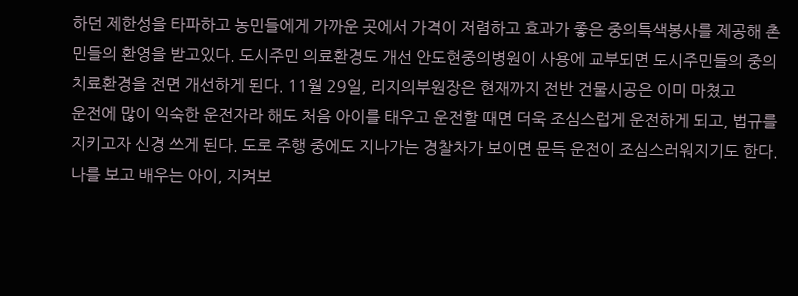하던 제한성을 타파하고 농민들에게 가까운 곳에서 가격이 저렴하고 효과가 좋은 중의특색봉사를 제공해 촌민들의 환영을 받고있다. 도시주민 의료환경도 개선 안도현중의병원이 사용에 교부되면 도시주민들의 중의치료환경을 전면 개선하게 된다. 11월 29일, 리지의부원장은 현재까지 전반 건물시공은 이미 마쳤고
운전에 많이 익숙한 운전자라 해도 처음 아이를 태우고 운전할 때면 더욱 조심스럽게 운전하게 되고, 법규를 지키고자 신경 쓰게 된다. 도로 주행 중에도 지나가는 경찰차가 보이면 문득 운전이 조심스러워지기도 한다. 나를 보고 배우는 아이, 지켜보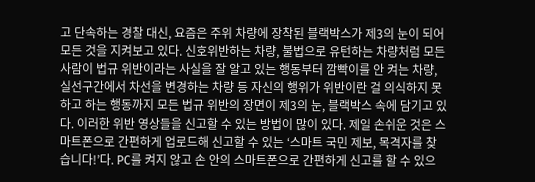고 단속하는 경찰 대신, 요즘은 주위 차량에 장착된 블랙박스가 제3의 눈이 되어 모든 것을 지켜보고 있다. 신호위반하는 차량, 불법으로 유턴하는 차량처럼 모든 사람이 법규 위반이라는 사실을 잘 알고 있는 행동부터 깜빡이를 안 켜는 차량, 실선구간에서 차선을 변경하는 차량 등 자신의 행위가 위반이란 걸 의식하지 못하고 하는 행동까지 모든 법규 위반의 장면이 제3의 눈, 블랙박스 속에 담기고 있다. 이러한 위반 영상들을 신고할 수 있는 방법이 많이 있다. 제일 손쉬운 것은 스마트폰으로 간편하게 업로드해 신고할 수 있는 ‘스마트 국민 제보, 목격자를 찾습니다!’다. PC를 켜지 않고 손 안의 스마트폰으로 간편하게 신고를 할 수 있으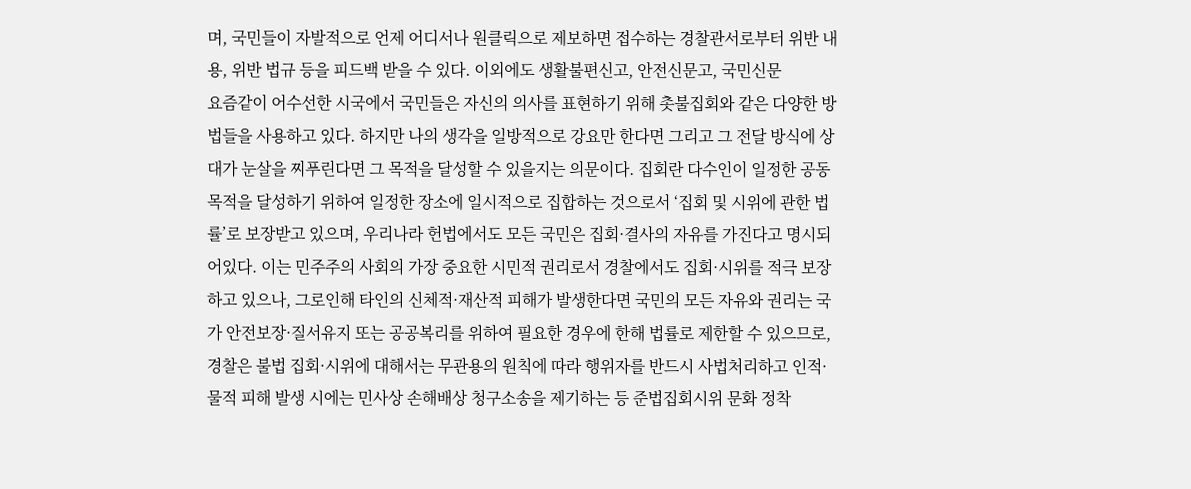며, 국민들이 자발적으로 언제 어디서나 원클릭으로 제보하면 접수하는 경찰관서로부터 위반 내용, 위반 법규 등을 피드백 받을 수 있다. 이외에도 생활불편신고, 안전신문고, 국민신문
요즘같이 어수선한 시국에서 국민들은 자신의 의사를 표현하기 위해 촛불집회와 같은 다양한 방법들을 사용하고 있다. 하지만 나의 생각을 일방적으로 강요만 한다면 그리고 그 전달 방식에 상대가 눈살을 찌푸린다면 그 목적을 달성할 수 있을지는 의문이다. 집회란 다수인이 일정한 공동목적을 달성하기 위하여 일정한 장소에 일시적으로 집합하는 것으로서 ‘집회 및 시위에 관한 법률’로 보장받고 있으며, 우리나라 헌법에서도 모든 국민은 집회·결사의 자유를 가진다고 명시되어있다. 이는 민주주의 사회의 가장 중요한 시민적 권리로서 경찰에서도 집회·시위를 적극 보장하고 있으나, 그로인해 타인의 신체적·재산적 피해가 발생한다면 국민의 모든 자유와 권리는 국가 안전보장·질서유지 또는 공공복리를 위하여 필요한 경우에 한해 법률로 제한할 수 있으므로, 경찰은 불법 집회·시위에 대해서는 무관용의 원칙에 따라 행위자를 반드시 사법처리하고 인적·물적 피해 발생 시에는 민사상 손해배상 청구소송을 제기하는 등 준법집회시위 문화 정착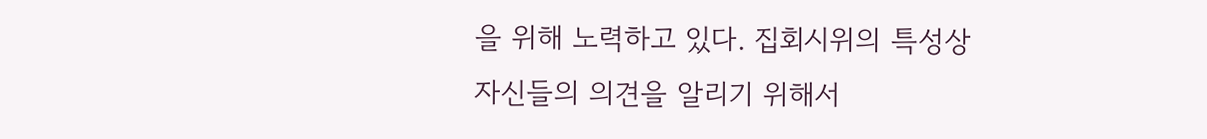을 위해 노력하고 있다. 집회시위의 특성상 자신들의 의견을 알리기 위해서